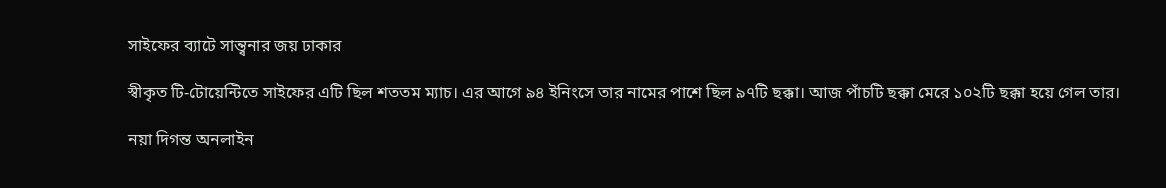সাইফের ব্যাটে সান্ত্বনার জয় ঢাকার

স্বীকৃত টি-টোয়েন্টিতে সাইফের এটি ছিল শততম ম্যাচ। এর আগে ৯৪ ইনিংসে তার নামের পাশে ছিল ৯৭টি ছক্কা। আজ পাঁচটি ছক্কা মেরে ১০২টি ছক্কা হয়ে গেল তার।

নয়া দিগন্ত অনলাইন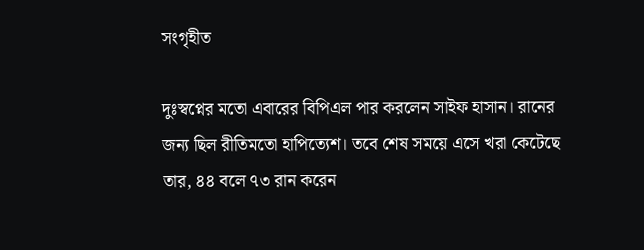সংগৃহীত

দুঃস্বপ্নের মতো এবারের বিপিএল পার করলেন সাইফ হাসান। রানের জন্য ছিল রীতিমতো হাপিত্যেশ। তবে শেষ সময়ে এসে খরা কেটেছে তার, ৪৪ বলে ৭৩ রান করেন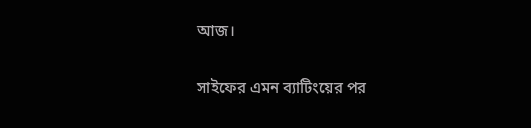আজ।

সাইফের এমন ব্যাটিংয়ের পর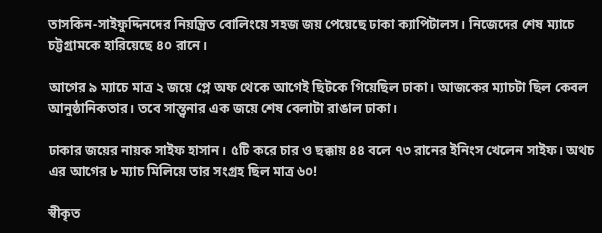তাসকিন-সাইফুদ্দিনদের নিয়ন্ত্রিত বোলিংয়ে সহজ জয় পেয়েছে ঢাকা ক্যাপিটালস। নিজেদের শেষ ম্যাচে চট্টগ্রামকে হারিয়েছে ৪০ রানে।

আগের ৯ ম্যাচে মাত্র ২ জয়ে প্লে অফ থেকে আগেই ছিটকে গিয়েছিল ঢাকা। আজকের ম্যাচটা ছিল কেবল আনুষ্ঠানিকতার। তবে সান্ত্বনার এক জয়ে শেষ বেলাটা রাঙাল ঢাকা।

ঢাকার জয়ের নায়ক সাইফ হাসান। ৫টি করে চার ও ছক্কায় ৪৪ বলে ৭৩ রানের ইনিংস খেলেন সাইফ। অথচ এর আগের ৮ ম্যাচ মিলিয়ে তার সংগ্রহ ছিল মাত্র ৬০!

স্বীকৃত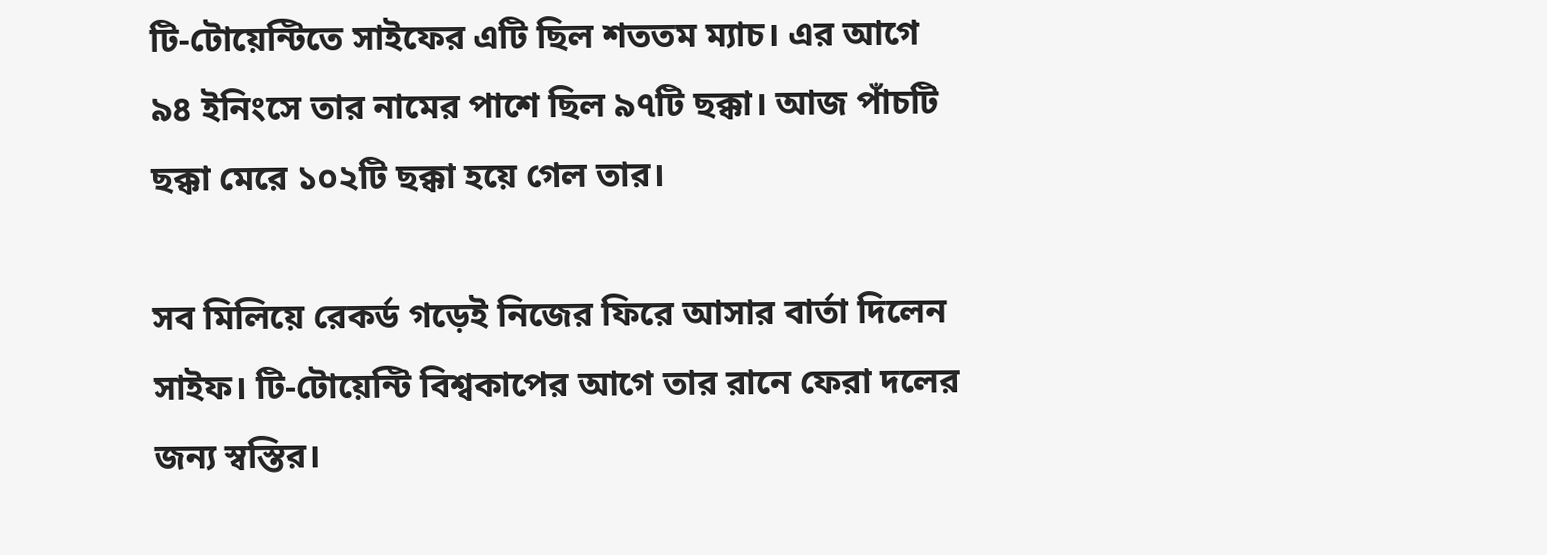টি-টোয়েন্টিতে সাইফের এটি ছিল শততম ম্যাচ। এর আগে ৯৪ ইনিংসে তার নামের পাশে ছিল ৯৭টি ছক্কা। আজ পাঁচটি ছক্কা মেরে ১০২টি ছক্কা হয়ে গেল তার।

সব মিলিয়ে রেকর্ড গড়েই নিজের ফিরে আসার বার্তা দিলেন সাইফ। টি-টোয়েন্টি বিশ্বকাপের আগে তার রানে ফেরা দলের জন্য স্বস্তির।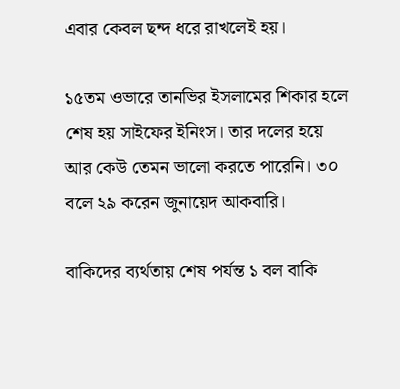এবার কেবল ছন্দ ধরে রাখলেই হয়।

১৫তম ওভারে তানভির ইসলামের শিকার হলে শেষ হয় সাইফের ইনিংস। তার দলের হয়ে আর কেউ তেমন ভালো করতে পারেনি। ৩০ বলে ২৯ করেন জুনায়েদ আকবারি।

বাকিদের ব্যর্থতায় শেষ পর্যন্ত ১ বল বাকি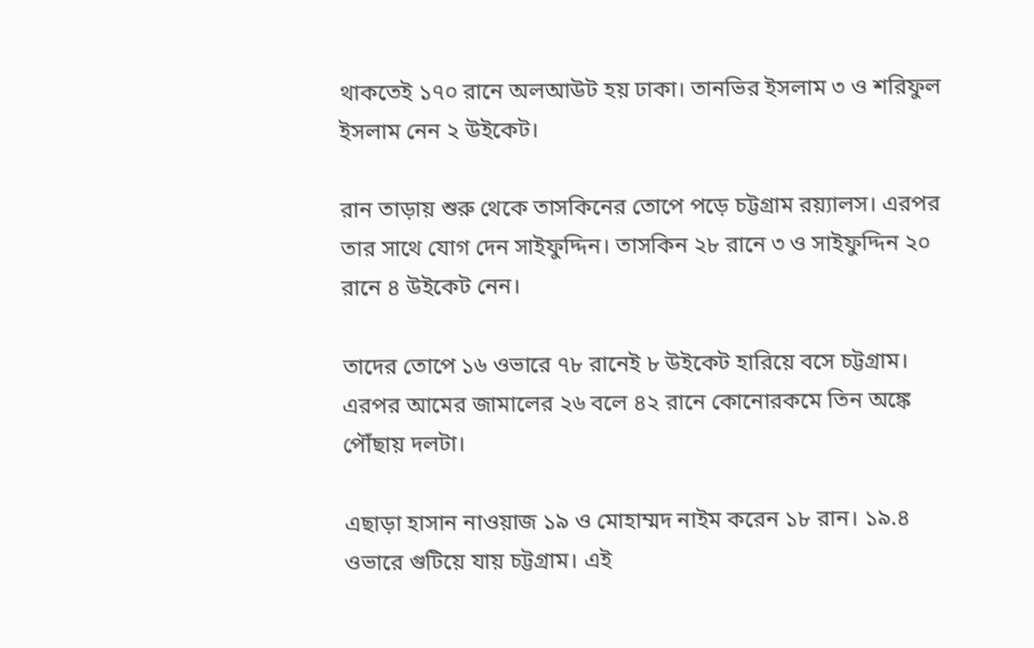থাকতেই ১৭০ রানে অলআউট হয় ঢাকা। তানভির ইসলাম ৩ ও শরিফুল ইসলাম নেন ২ উইকেট।

রান তাড়ায় শুরু থেকে তাসকিনের তোপে পড়ে চট্টগ্রাম রয়্যালস। এরপর তার সাথে যোগ দেন সাইফুদ্দিন। তাসকিন ২৮ রানে ৩ ও সাইফুদ্দিন ২০ রানে ৪ উইকেট নেন।

তাদের তোপে ১৬ ওভারে ৭৮ রানেই ৮ উইকেট হারিয়ে বসে চট্টগ্রাম। এরপর আমের জামালের ২৬ বলে ৪২ রানে কোনোরকমে তিন অঙ্কে পৌঁছায় দলটা।

এছাড়া হাসান নাওয়াজ ১৯ ও মোহাম্মদ নাইম করেন ১৮ রান। ১৯.৪ ওভারে গুটিয়ে যায় চট্টগ্রাম। এই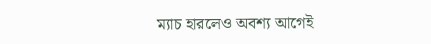ম্যাচ হারলেও অবশ্য আগেই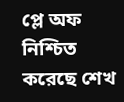প্লে অফ নিশ্চিত করেছে শেখ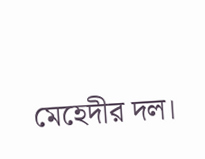মেহেদীর দল।